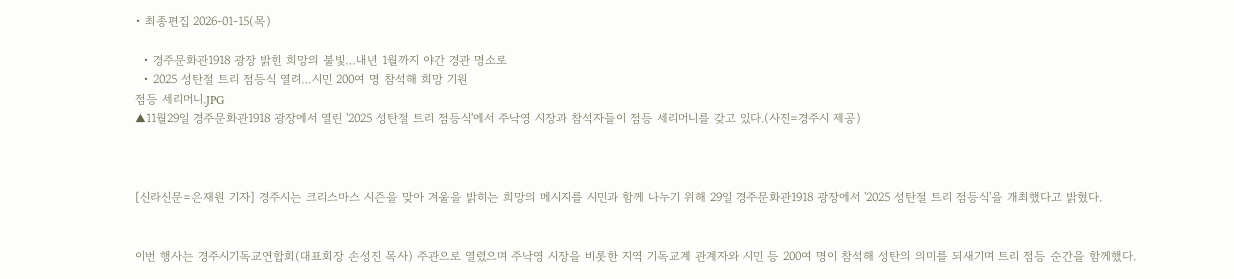• 최종편집 2026-01-15(목)

  • 경주문화관1918 광장 밝힌 희망의 불빛…내년 1월까지 야간 경관 명소로
  • 2025 성탄절 트리 점등식 열려…시민 200여 명 참석해 희망 기원
점등 세리머니.JPG
▲11월29일 경주문화관1918 광장에서 열린 '2025 성탄절 트리 점등식'에서 주낙영 시장과 참석자들이 점등 세리머니를 갖고 있다.(사진=경주시 제공)



[신라신문=은재원 기자] 경주시는 크리스마스 시즌을 맞아 겨울을 밝히는 희망의 메시지를 시민과 함께 나누기 위해 29일 경주문화관1918 광장에서 '2025 성탄절 트리 점등식'을 개최했다고 밝혔다.


이번 행사는 경주시기독교연합회(대표회장 손성진 목사) 주관으로 열렸으며 주낙영 시장을 비롯한 지역 기독교계 관계자와 시민 등 200여 명이 참석해 성탄의 의미를 되새기며 트리 점등 순간을 함께했다.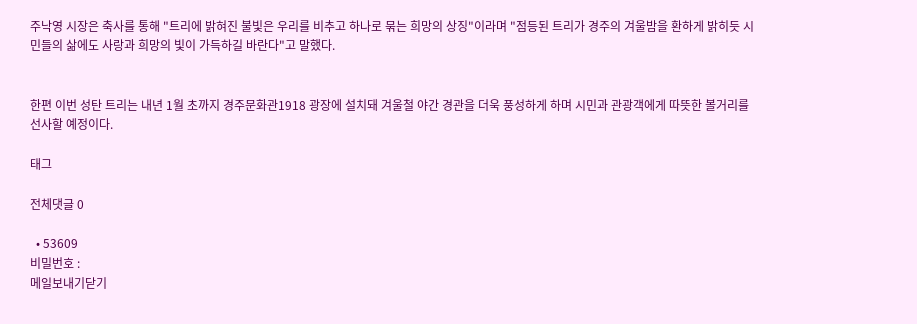주낙영 시장은 축사를 통해 "트리에 밝혀진 불빛은 우리를 비추고 하나로 묶는 희망의 상징"이라며 "점등된 트리가 경주의 겨울밤을 환하게 밝히듯 시민들의 삶에도 사랑과 희망의 빛이 가득하길 바란다"고 말했다.


한편 이번 성탄 트리는 내년 1월 초까지 경주문화관1918 광장에 설치돼 겨울철 야간 경관을 더욱 풍성하게 하며 시민과 관광객에게 따뜻한 볼거리를 선사할 예정이다.

태그

전체댓글 0

  • 53609
비밀번호 :
메일보내기닫기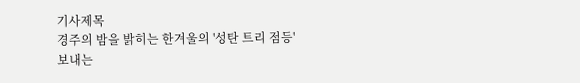기사제목
경주의 밤을 밝히는 한겨울의 '성탄 트리 점등'
보내는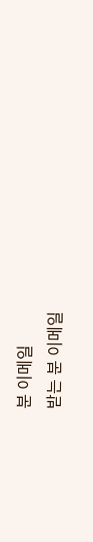분 이메일
받는 분 이메일